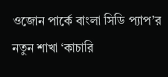ওজোন পার্কে বাংলা সিডি প্যাপ’র নতুন শাখা ‘কাচারি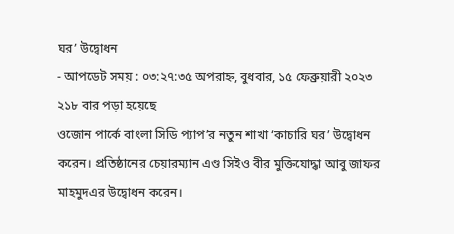ঘর’ উদ্বোধন
- আপডেট সময় : ০৩:২৭:৩৫ অপরাহ্ন, বুধবার, ১৫ ফেব্রুয়ারী ২০২৩ ২১৮ বার পড়া হয়েছে
ওজোন পার্কে বাংলা সিডি প্যাপ’র নতুন শাখা ‘কাচারি ঘর’ উদ্বোধন করেন। প্রতিষ্ঠানের চেয়ারম্যান এণ্ড সিইও বীর মুক্তিযোদ্ধা আবু জাফর মাহমুদএর উদ্বোধন করেন।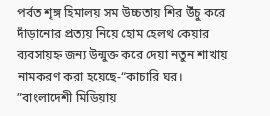পর্বত শৃঙ্গ হিমালয় সম উচ্চতায় শির উঁচু করে দাঁড়ানোর প্রত্যয় নিয়ে হোম হেলথ কেয়ার ব্যবসায়হ্ন জন্য উন্মুক্ত করে দেয়া নতুন শাখায় নামকরণ করা হয়েছে-“কাচারি ঘর।
”বাংলাদেশী মিডিয়ায়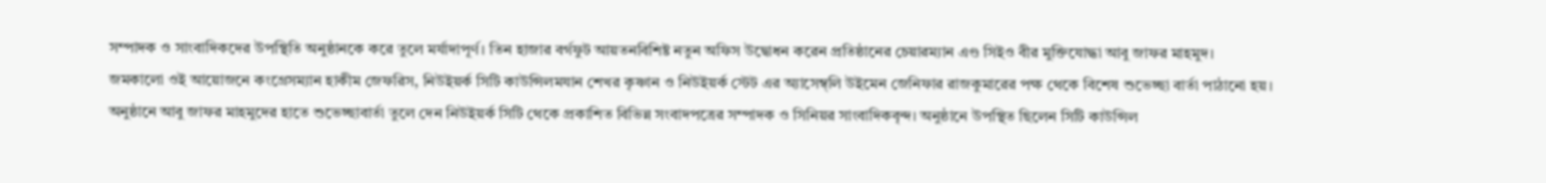সম্পাদক ও সাংবাদিকদের উপস্থিতি অনুষ্ঠানকে করে তুলে মর্যাদাপূর্ণ। তিন হাজার বর্গফুট আয়তনবিশিষ্ট নতুন অফিস উদ্বোধন করেন প্রতিষ্ঠানের চেয়ারম্যান এণ্ড সিইও বীর মুক্তিযোদ্ধা আবু জাফর মাহমুদ।
জমকালো ওই আয়োজনে কংগ্রেসম্যান হাকীম জেফরিস, নিউইয়র্ক সিটি কাউন্সিলমযান শেখর কৃষ্ণান ও নিউইয়র্ক স্টেট এর অ্যাসেম্ব্লি উইমেন জেনিফার রাজকুমারের পক্ষ থেকে বিশেষ শুভেচ্ছা বার্তা পাঠানো হয়।
অনুষ্ঠানে আবু জাফর মাহমুদের হাতে শুভেচ্ছাবার্তা তুলে দেন নিউইয়র্ক সিটি থেকে প্রকাশিত বিভিন্ন সংবাদপত্রের সম্পাদক ও সিনিয়র সাংবাদিকবৃন্দ। অনুষ্ঠানে উপস্থিত ছিলেন সিটি কাউন্সিল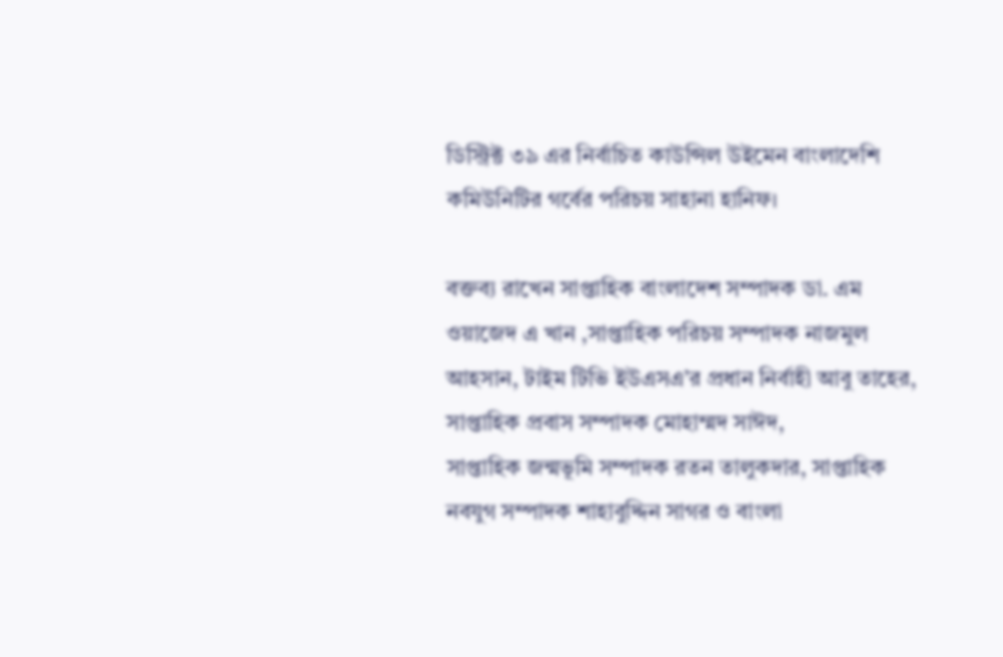ডিস্ট্রিক্ট ৩৯ এর নির্বাচিত কাউন্সিল উইমেন বাংলাদেশি কমিউনিটির গর্বের পরিচয় সাহানা হানিফ।

বক্তব্য রাখেন সাপ্তাহিক বাংলাদেশ সম্পাদক ডা. এম ওয়াজেদ এ খান ,সাপ্তাহিক পরিচয় সম্পাদক নাজমুল আহসান, টাইম টিভি ইউএসএ’র প্রধান নির্বাহী আবু তাহের, সাপ্তাহিক প্রবাস সম্পাদক মোহাম্মদ সাঈদ,
সাপ্তাহিক জন্মভূমি সম্পাদক রতন তালুকদার, সাপ্তাহিক নবযুগ সম্পাদক শাহাবুদ্দিন সাগর ও বাংলা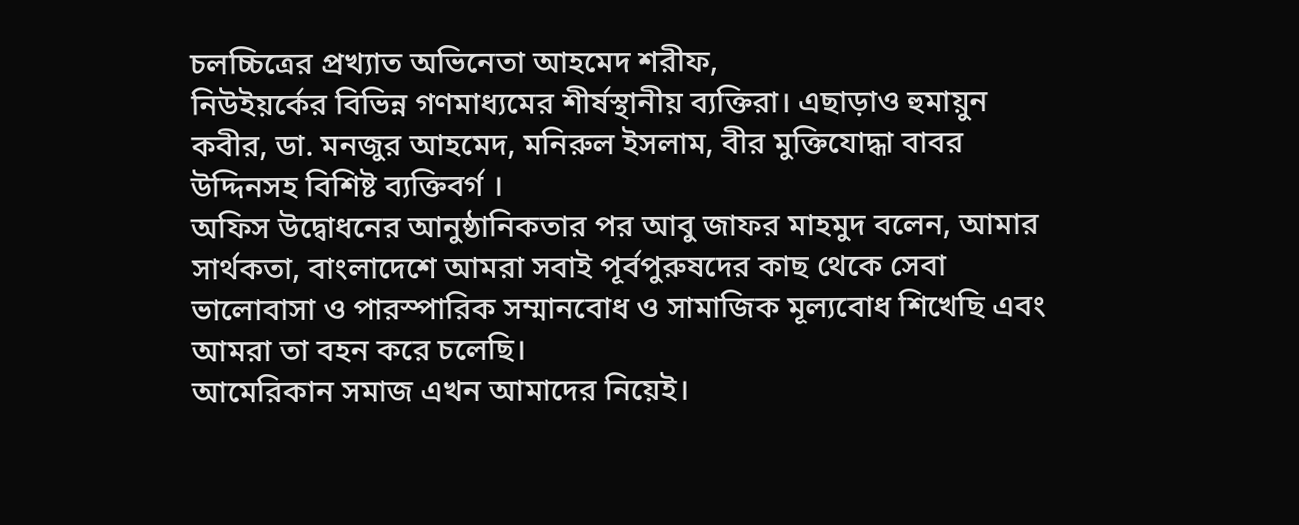চলচ্চিত্রের প্রখ্যাত অভিনেতা আহমেদ শরীফ,
নিউইয়র্কের বিভিন্ন গণমাধ্যমের শীর্ষস্থানীয় ব্যক্তিরা। এছাড়াও হুমায়ুন কবীর, ডা. মনজুর আহমেদ, মনিরুল ইসলাম, বীর মুক্তিযোদ্ধা বাবর উদ্দিনসহ বিশিষ্ট ব্যক্তিবর্গ ।
অফিস উদ্বোধনের আনুষ্ঠানিকতার পর আবু জাফর মাহমুদ বলেন, আমার সার্থকতা, বাংলাদেশে আমরা সবাই পূর্বপুরুষদের কাছ থেকে সেবা ভালোবাসা ও পারস্পারিক সম্মানবোধ ও সামাজিক মূল্যবোধ শিখেছি এবং আমরা তা বহন করে চলেছি।
আমেরিকান সমাজ এখন আমাদের নিয়েই।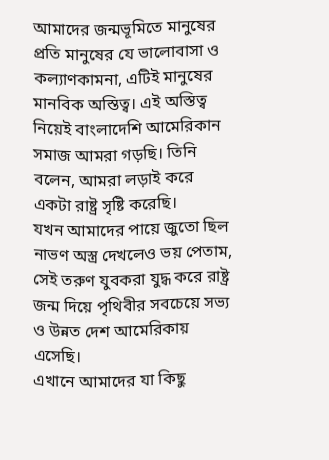আমাদের জন্মভূমিতে মানুষের প্রতি মানুষের যে ভালোবাসা ও কল্যাণকামনা, এটিই মানুষের মানবিক অস্তিত্ব। এই অস্তিত্ব নিয়েই বাংলাদেশি আমেরিকান সমাজ আমরা গড়ছি। তিনি বলেন, আমরা লড়াই করে একটা রাষ্ট্র সৃষ্টি করেছি।
যখন আমাদের পায়ে জুতো ছিল নাভণ অস্ত্র দেখলেও ভয় পেতাম, সেই তরুণ যুবকরা যুদ্ধ করে রাষ্ট্র জন্ম দিয়ে পৃথিবীর সবচেয়ে সভ্য ও উন্নত দেশ আমেরিকায় এসেছি।
এখানে আমাদের যা কিছু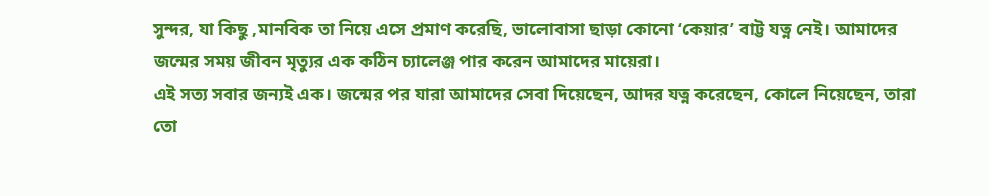সুন্দর, যা কিছু ,মানবিক তা নিয়ে এসে প্রমাণ করেছি, ভালোবাসা ছাড়া কোনো ‘কেয়ার’ বাট্ট যত্ন নেই। আমাদের জন্মের সময় জীবন মৃত্যুর এক কঠিন চ্যালেঞ্জ পার করেন আমাদের মায়েরা।
এই সত্য সবার জন্যই এক। জন্মের পর যারা আমাদের সেবা দিয়েছেন, আদর যত্ন করেছেন, কোলে নিয়েছেন, তারা তো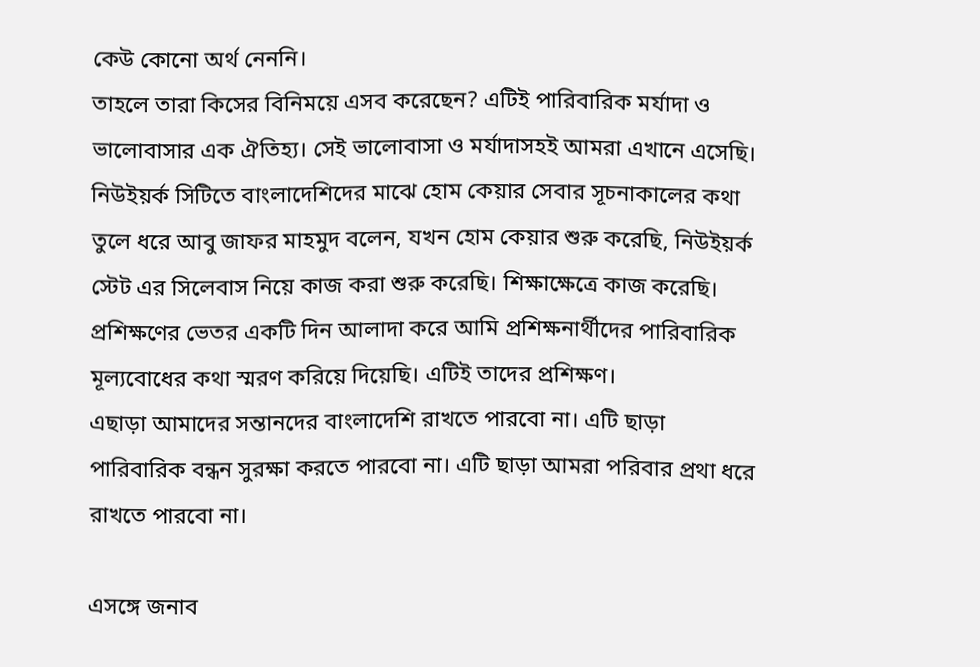কেউ কোনো অর্থ নেননি।
তাহলে তারা কিসের বিনিময়ে এসব করেছেন? এটিই পারিবারিক মর্যাদা ও ভালোবাসার এক ঐতিহ্য। সেই ভালোবাসা ও মর্যাদাসহই আমরা এখানে এসেছি।
নিউইয়র্ক সিটিতে বাংলাদেশিদের মাঝে হোম কেয়ার সেবার সূচনাকালের কথা তুলে ধরে আবু জাফর মাহমুদ বলেন, যখন হোম কেয়ার শুরু করেছি, নিউইয়র্ক স্টেট এর সিলেবাস নিয়ে কাজ করা শুরু করেছি। শিক্ষাক্ষেত্রে কাজ করেছি।
প্রশিক্ষণের ভেতর একটি দিন আলাদা করে আমি প্রশিক্ষনার্থীদের পারিবারিক মূল্যবোধের কথা স্মরণ করিয়ে দিয়েছি। এটিই তাদের প্রশিক্ষণ।
এছাড়া আমাদের সন্তানদের বাংলাদেশি রাখতে পারবো না। এটি ছাড়া পারিবারিক বন্ধন সুরক্ষা করতে পারবো না। এটি ছাড়া আমরা পরিবার প্রথা ধরে রাখতে পারবো না।

এসঙ্গে জনাব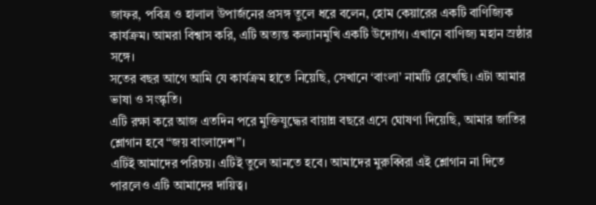জাফর, পবিত্র ও হালাল উপার্জনের প্রসঙ্গ তুলে ধরে বলেন, হোম কেয়ারের একটি বাণিজ্যিক কার্যক্রম। আমরা বিশ্বাস করি, এটি অত্যন্ত কল্যানমুখি একটি উদ্যোগ। এখানে বাণিজ্য মহান স্রষ্ঠার সঙ্গে।
সতের বছর আগে আমি যে কার্যক্রম হাতে নিয়েছি, সেখানে ‘বাংলা’ নামটি রেখেছি। এটা আমার ভাষা ও সংস্কৃতি।
এটি রক্ষা করে আজ এতদিন পরে মুক্তিযুদ্ধের বায়ান্ন বছরে এসে ঘোষণা দিয়েছি, আমার জাতির শ্লোগান হবে “জয় বাংলাদেশ”।
এটিই আমাদের পরিচয়। এটিই তুলে আনতে হবে। আমাদের মুরুব্বিরা এই শ্লোগান না দিতে পারলেও এটি আমাদের দায়িত্ব।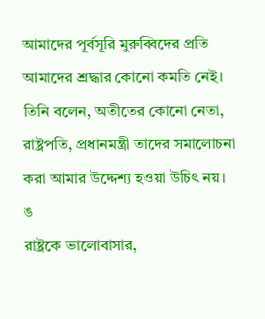আমাদের পূর্বসূরি মুরুব্বিদের প্রতি আমাদের শ্রদ্ধার কোনো কমতি নেই। তিনি বলেন, অতীতের কোনো নেতা, রাষ্ট্রপতি, প্রধানমন্ত্রী তাদের সমালোচনা করা আমার উদ্দেশ্য হওয়া উচিৎ নয়। ঙ
রাষ্ট্রকে ভালোবাসার,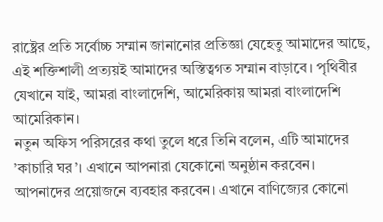রাষ্ট্রের প্রতি সর্বোচ্চ সম্মান জানানোর প্রতিজ্ঞা যেহেতু আমাদের আছে, এই শক্তিশালী প্রত্যয়ই আমাদের অস্তিত্বগত সম্মান বাড়াবে। পৃথিবীর যেখানে যাই, আমরা বাংলাদেশি, আমেরিকায় আমরা বাংলাদেশি আমেরিকান।
নতুন অফিস পরিসরের কথা তুলে ধরে তিনি বলেন, এটি আমাদের ’কাচারি ঘর’। এখানে আপনারা যেকোনো অনুষ্ঠান করবেন।
আপনাদের প্রয়োজনে ব্যবহার করবেন। এখানে বাণিজ্যের কোনো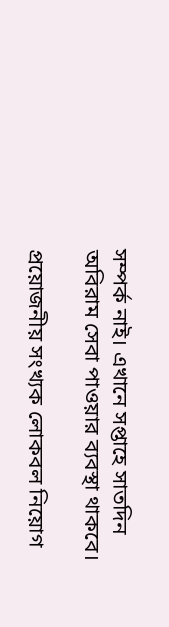সম্পর্ক নাই। এখানে সপ্তাহে সাতদিন অবিরাম সেবা পাওয়ার ব্যবস্থা থাকবে।

প্রয়োজনীয় সংখ্যক লোকবল নিয়োগ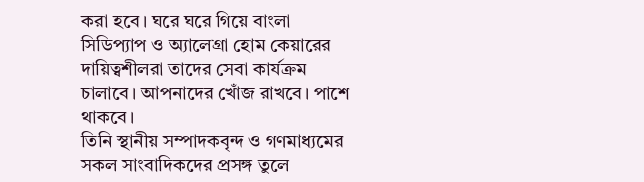করা হবে। ঘরে ঘরে গিয়ে বাংলা সিডিপ্যাপ ও অ্যালেগ্রা হোম কেয়ারের দায়িত্বশীলরা তাদের সেবা কার্যক্রম চালাবে। আপনাদের খোঁজ রাখবে। পাশে থাকবে।
তিনি স্থানীয় সম্পাদকবৃন্দ ও গণমাধ্যমের সকল সাংবাদিকদের প্রসঙ্গ তুলে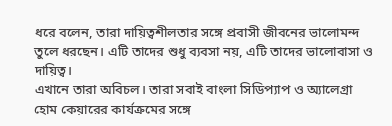ধরে বলেন, তারা দায়িত্বশীলতার সঙ্গে প্রবাসী জীবনের ভালোমন্দ তুলে ধরছেন। এটি তাদের শুধু ব্যবসা নয়, এটি তাদের ভালোবাসা ও দায়িত্ব।
এখানে তারা অবিচল। তারা সবাই বাংলা সিডিপ্যাপ ও অ্যালেগ্রা হোম কেয়ারের কার্যক্রমের সঙ্গে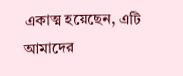একাত্ম হয়েছেন, এটি আমাদের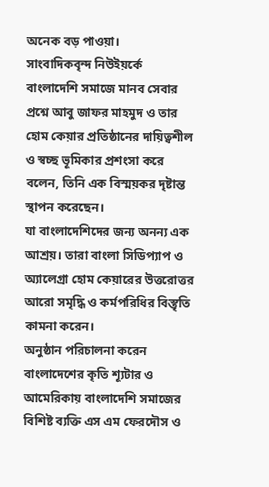অনেক বড় পাওয়া।
সাংবাদিকবৃন্দ নিউইয়র্কে বাংলাদেশি সমাজে মানব সেবার প্রশ্নে আবু জাফর মাহমুদ ও তার হোম কেয়ার প্রতিষ্ঠানের দায়িত্বশীল ও স্বচ্ছ ভূমিকার প্রশংসা করে বলেন, তিনি এক বিস্ময়কর দৃষ্টান্ত স্থাপন করেছেন।
যা বাংলাদেশিদের জন্য অনন্য এক আশ্রয়। তারা বাংলা সিডিপ্যাপ ও অ্যালেগ্রা হোম কেয়ারের উত্তরোত্তর আরো সমৃদ্ধি ও কর্মপরিধির বিস্তৃতি কামনা করেন।
অনুষ্ঠান পরিচালনা করেন বাংলাদেশের কৃতি শ্যূটার ও আমেরিকায় বাংলাদেশি সমাজের বিশিষ্ট ব্যক্তি এস এম ফেরদৌস ও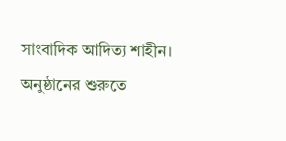সাংবাদিক আদিত্য শাহীন।
অনুষ্ঠানের শুরুতে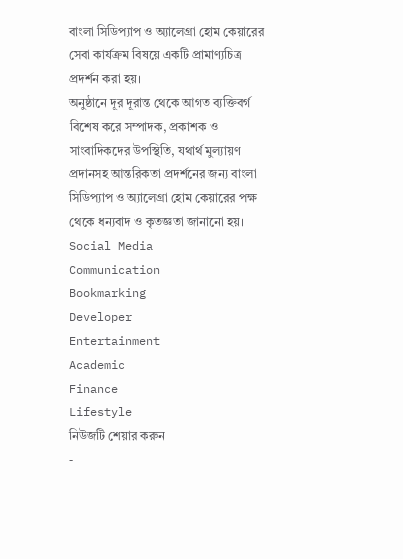বাংলা সিডিপ্যাপ ও অ্যালেগ্রা হোম কেয়ারের সেবা কার্যক্রম বিষয়ে একটি প্রামাণ্যচিত্র প্রদর্শন করা হয়।
অনুষ্ঠানে দূর দূরান্ত থেকে আগত ব্যক্তিবর্গ বিশেষ করে সম্পাদক, প্রকাশক ও সাংবাদিকদের উপস্থিতি, যথার্থ মুল্যায়ণ প্রদানসহ আন্তরিকতা প্রদর্শনের জন্য বাংলা সিডিপ্যাপ ও অ্যালেগ্রা হোম কেয়ারের পক্ষ থেকে ধন্যবাদ ও কৃতজ্ঞতা জানানো হয়।
Social Media
Communication
Bookmarking
Developer
Entertainment
Academic
Finance
Lifestyle
নিউজটি শেয়ার করুন
-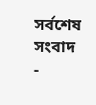সর্বশেষ সংবাদ
-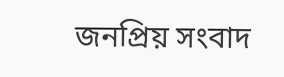জনপ্রিয় সংবাদ